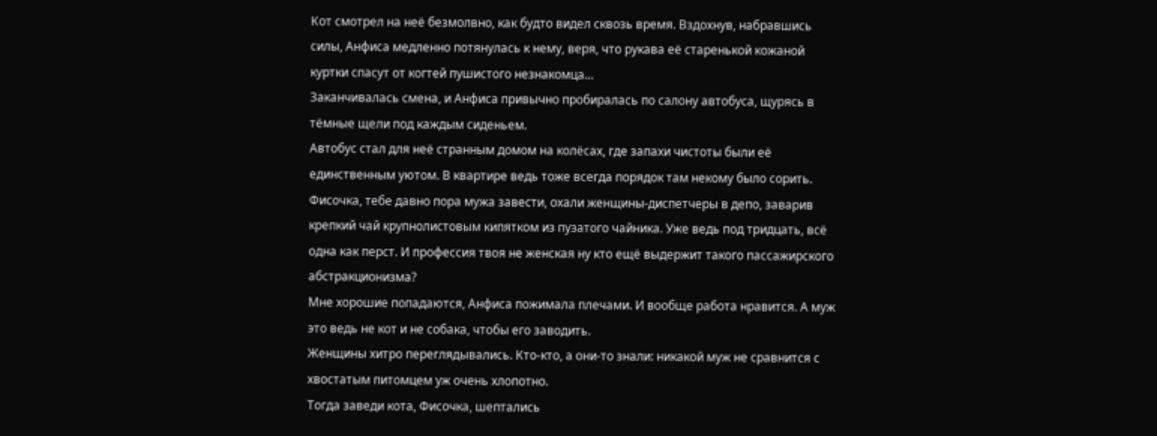Кот смотрел на неё безмолвно, как будто видел сквозь время. Вздохнув, набравшись силы, Анфиса медленно потянулась к нему, веря, что рукава её старенькой кожаной куртки спасут от когтей пушистого незнакомца…
Заканчивалась смена, и Анфиса привычно пробиралась по салону автобуса, щурясь в тёмные щели под каждым сиденьем.
Автобус стал для неё странным домом на колёсах, где запахи чистоты были её единственным уютом. В квартире ведь тоже всегда порядок там некому было сорить.
Фисочка, тебе давно пора мужа завести, охали женщины-диспетчеры в депо, заварив крепкий чай крупнолистовым кипятком из пузатого чайника. Уже ведь под тридцать, всё одна как перст. И профессия твоя не женская ну кто ещё выдержит такого пассажирского абстракционизма?
Мне хорошие попадаются, Анфиса пожимала плечами. И вообще работа нравится. А муж это ведь не кот и не собака, чтобы его заводить.
Женщины хитро переглядывались. Кто-кто, а они-то знали: никакой муж не сравнится с хвостатым питомцем уж очень хлопотно.
Тогда заведи кота, Фисочка, шептались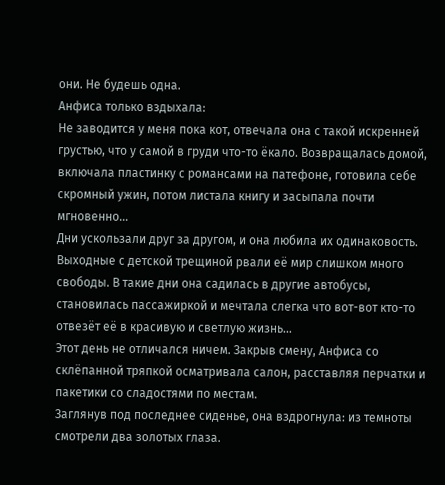они. Не будешь одна.
Анфиса только вздыхала:
Не заводится у меня пока кот, отвечала она с такой искренней грустью, что у самой в груди что-то ёкало. Возвращалась домой, включала пластинку с романсами на патефоне, готовила себе скромный ужин, потом листала книгу и засыпала почти мгновенно…
Дни ускользали друг за другом, и она любила их одинаковость. Выходные с детской трещиной рвали её мир слишком много свободы. В такие дни она садилась в другие автобусы, становилась пассажиркой и мечтала слегка что вот-вот кто-то отвезёт её в красивую и светлую жизнь…
Этот день не отличался ничем. Закрыв смену, Анфиса со склёпанной тряпкой осматривала салон, расставляя перчатки и пакетики со сладостями по местам.
Заглянув под последнее сиденье, она вздрогнула: из темноты смотрели два золотых глаза.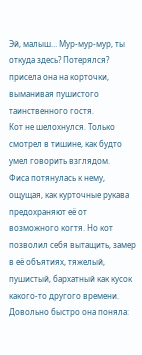Эй, малыш… Мур-мур-мур, ты откуда здесь? Потерялся? присела она на корточки, выманивая пушистого таинственного гостя.
Кот не шелохнулся. Только смотрел в тишине, как будто умел говорить взглядом.
Фиса потянулась к нему, ощущая, как курточные рукава предохраняют её от возможного когтя. Но кот позволил себя вытащить, замер в её объятиях, тяжелый, пушистый, бархатный как кусок какого-то другого времени.
Довольно быстро она поняла: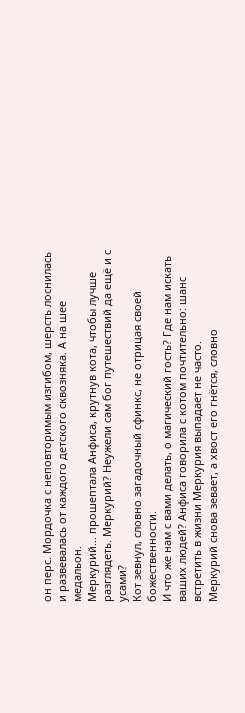он перс. Мордочка с неповторимым изгибом, шерсть лоснилась и развевалась от каждого детского сквозняка. А на шее медальон.
Меркурий… прошептала Анфиса, крутнув кота, чтобы лучше разглядеть. Меркурий? Неужели сам бог путешествий да ещё и с усами?
Кот зевнул, словно загадочный сфинкс, не отрицая своей божественности.
И что же нам с вами делать, о магический гость? Где нам искать ваших людей? Анфиса говорила с котом почтительно: шанс встретить в жизни Меркурия выпадает не часто.
Меркурий снова зевает, а хвост его гнётся, словно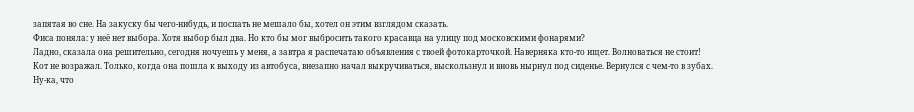запятая во сне. На закуску бы чего-нибудь, и поспать не мешало бы, хотел он этим взглядом сказать.
Фиса поняла: у неё нет выбора. Хотя выбор был два. Но кто бы мог выбросить такого красавца на улицу под московскими фонарями?
Ладно, сказала она решительно, сегодня ночуешь у меня, а завтра я распечатаю объявления с твоей фотокарточкой. Наверняка кто-то ищет. Волноваться не стоит!
Кот не возражал. Только, когда она пошла к выходу из автобуса, внезапно начал выкручиваться, выскользнул и вновь нырнул под сиденье. Вернулся с чем-то в зубах.
Ну-ка, что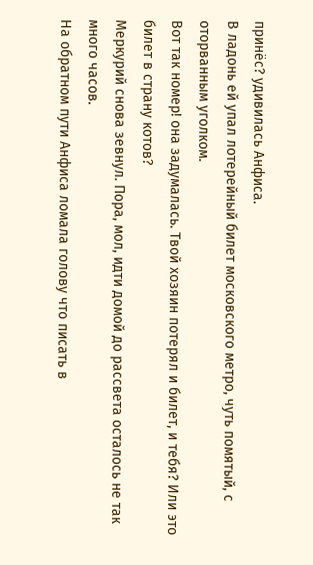принёс? удивилась Анфиса.
В ладонь ей упал лотерейный билет московского метро, чуть помятый, с оторванным уголком.
Вот так номер! она задумалась. Твой хозяин потерял и билет, и тебя? Или это билет в страну котов?
Меркурий снова зевнул. Пора, мол, идти домой до рассвета осталось не так много часов.
На обратном пути Анфиса ломала голову что писать в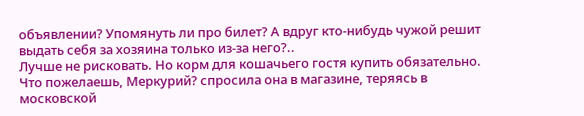объявлении? Упомянуть ли про билет? А вдруг кто-нибудь чужой решит выдать себя за хозяина только из-за него?..
Лучше не рисковать. Но корм для кошачьего гостя купить обязательно.
Что пожелаешь, Меркурий? спросила она в магазине, теряясь в московской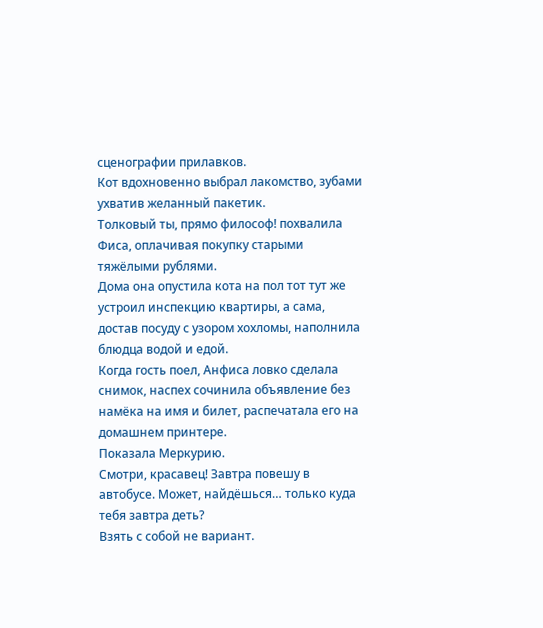сценографии прилавков.
Кот вдохновенно выбрал лакомство, зубами ухватив желанный пакетик.
Толковый ты, прямо философ! похвалила Фиса, оплачивая покупку старыми тяжёлыми рублями.
Дома она опустила кота на пол тот тут же устроил инспекцию квартиры, а сама, достав посуду с узором хохломы, наполнила блюдца водой и едой.
Когда гость поел, Анфиса ловко сделала снимок, наспех сочинила объявление без намёка на имя и билет, распечатала его на домашнем принтере.
Показала Меркурию.
Смотри, красавец! Завтра повешу в автобусе. Может, найдёшься… только куда тебя завтра деть?
Взять с собой не вариант.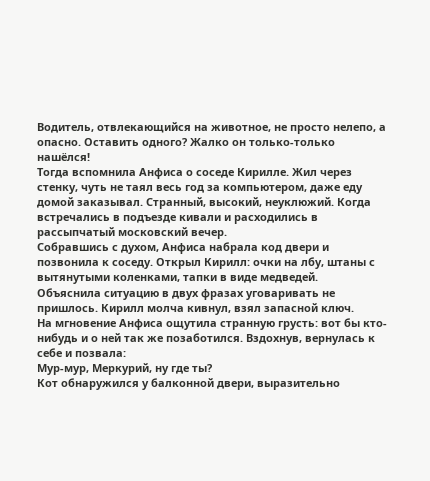Водитель, отвлекающийся на животное, не просто нелепо, а опасно. Оставить одного? Жалко он только-только нашёлся!
Тогда вспомнила Анфиса о соседе Кирилле. Жил через стенку, чуть не таял весь год за компьютером, даже еду домой заказывал. Странный, высокий, неуклюжий. Когда встречались в подъезде кивали и расходились в рассыпчатый московский вечер.
Собравшись с духом, Анфиса набрала код двери и позвонила к соседу. Открыл Кирилл: очки на лбу, штаны с вытянутыми коленками, тапки в виде медведей.
Объяснила ситуацию в двух фразах уговаривать не пришлось. Кирилл молча кивнул, взял запасной ключ.
На мгновение Анфиса ощутила странную грусть: вот бы кто-нибудь и о ней так же позаботился. Вздохнув, вернулась к себе и позвала:
Мур-мур, Меркурий, ну где ты?
Кот обнаружился у балконной двери, выразительно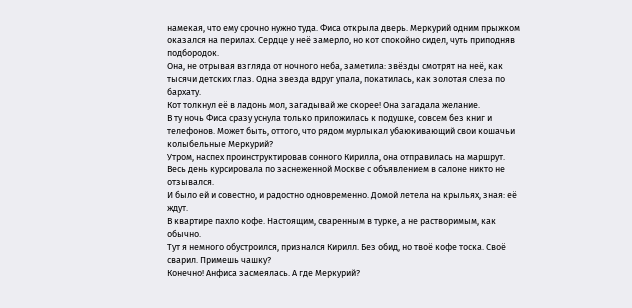намекая, что ему срочно нужно туда. Фиса открыла дверь. Меркурий одним прыжком оказался на перилах. Сердце у неё замерло, но кот спокойно сидел, чуть приподняв подбородок.
Она, не отрывая взгляда от ночного неба, заметила: звёзды смотрят на неё, как тысячи детских глаз. Одна звезда вдруг упала, покатилась, как золотая слеза по бархату.
Кот толкнул её в ладонь мол, загадывай же скорее! Она загадала желание.
В ту ночь Фиса сразу уснула только приложилась к подушке, совсем без книг и телефонов. Может быть, оттого, что рядом мурлыкал убаюкивающий свои кошачьи колыбельные Меркурий?
Утром, наспех проинструктировав сонного Кирилла, она отправилась на маршрут. Весь день курсировала по заснеженной Москве с объявлением в салоне никто не отзывался.
И было ей и совестно, и радостно одновременно. Домой летела на крыльях, зная: её ждут.
В квартире пахло кофе. Настоящим, сваренным в турке, а не растворимым, как обычно.
Тут я немного обустроился, признался Кирилл. Без обид, но твоё кофе тоска. Своё сварил. Примешь чашку?
Конечно! Анфиса засмеялась. А где Меркурий?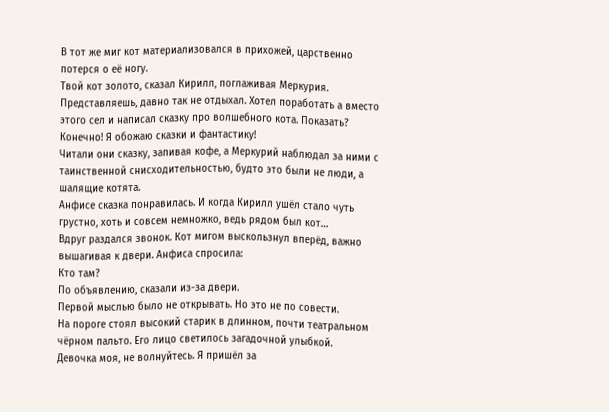В тот же миг кот материализовался в прихожей, царственно потерся о её ногу.
Твой кот золото, сказал Кирилл, поглаживая Меркурия. Представляешь, давно так не отдыхал. Хотел поработать а вместо этого сел и написал сказку про волшебного кота. Показать?
Конечно! Я обожаю сказки и фантастику!
Читали они сказку, запивая кофе, а Меркурий наблюдал за ними с таинственной снисходительностью, будто это были не люди, а шалящие котята.
Анфисе сказка понравилась. И когда Кирилл ушёл стало чуть грустно, хоть и совсем немножко, ведь рядом был кот…
Вдруг раздался звонок. Кот мигом выскользнул вперёд, важно вышагивая к двери. Анфиса спросила:
Кто там?
По объявлению, сказали из-за двери.
Первой мыслью было не открывать. Но это не по совести.
На пороге стоял высокий старик в длинном, почти театральном чёрном пальто. Его лицо светилось загадочной улыбкой.
Девочка моя, не волнуйтесь. Я пришёл за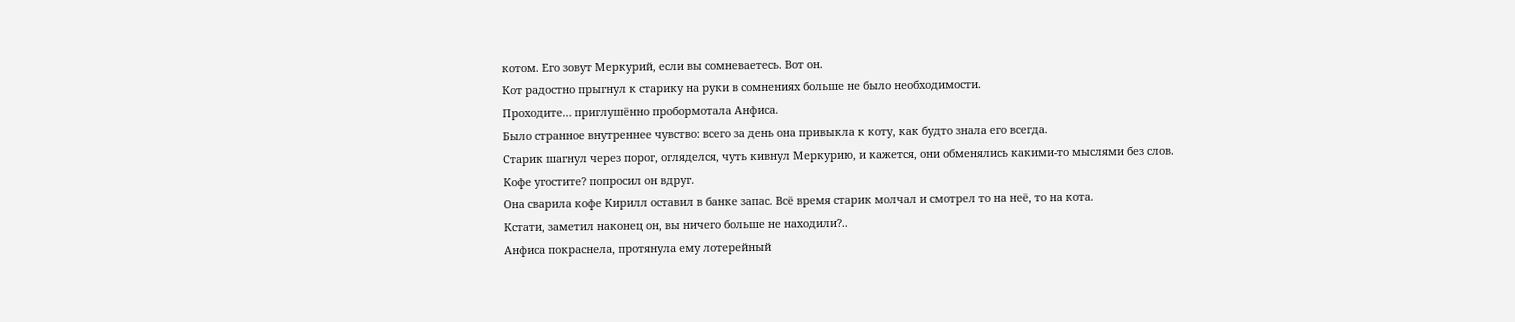котом. Его зовут Меркурий, если вы сомневаетесь. Вот он.
Кот радостно прыгнул к старику на руки в сомнениях больше не было необходимости.
Проходите… приглушённо пробормотала Анфиса.
Было странное внутреннее чувство: всего за день она привыкла к коту, как будто знала его всегда.
Старик шагнул через порог, огляделся, чуть кивнул Меркурию, и кажется, они обменялись какими-то мыслями без слов.
Кофе угостите? попросил он вдруг.
Она сварила кофе Кирилл оставил в банке запас. Всё время старик молчал и смотрел то на неё, то на кота.
Кстати, заметил наконец он, вы ничего больше не находили?..
Анфиса покраснела, протянула ему лотерейный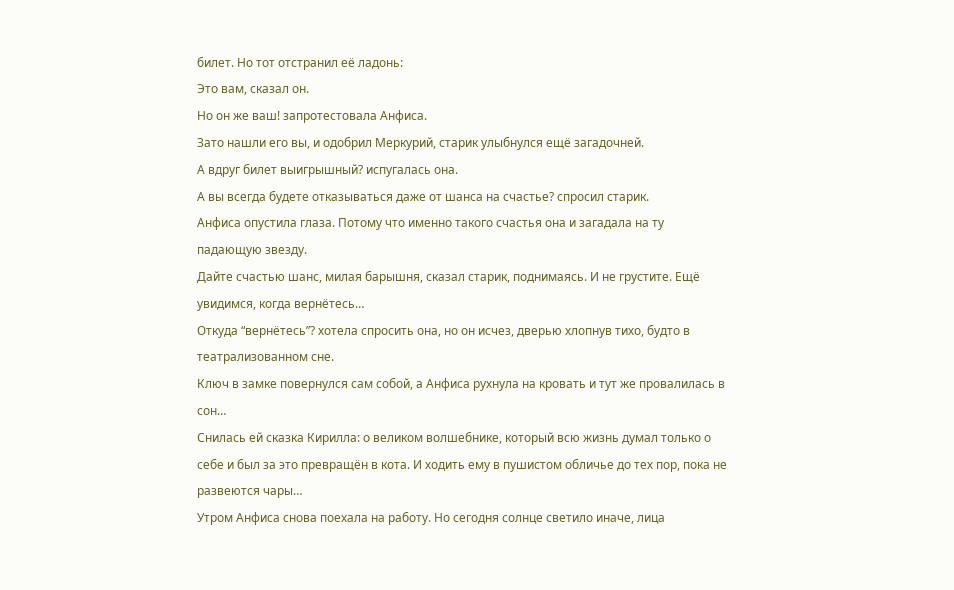билет. Но тот отстранил её ладонь:
Это вам, сказал он.
Но он же ваш! запротестовала Анфиса.
Зато нашли его вы, и одобрил Меркурий, старик улыбнулся ещё загадочней.
А вдруг билет выигрышный? испугалась она.
А вы всегда будете отказываться даже от шанса на счастье? спросил старик.
Анфиса опустила глаза. Потому что именно такого счастья она и загадала на ту падающую звезду.
Дайте счастью шанс, милая барышня, сказал старик, поднимаясь. И не грустите. Ещё увидимся, когда вернётесь…
Откуда “вернётесь”? хотела спросить она, но он исчез, дверью хлопнув тихо, будто в театрализованном сне.
Ключ в замке повернулся сам собой, а Анфиса рухнула на кровать и тут же провалилась в сон…
Снилась ей сказка Кирилла: о великом волшебнике, который всю жизнь думал только о себе и был за это превращён в кота. И ходить ему в пушистом обличье до тех пор, пока не развеются чары…
Утром Анфиса снова поехала на работу. Но сегодня солнце светило иначе, лица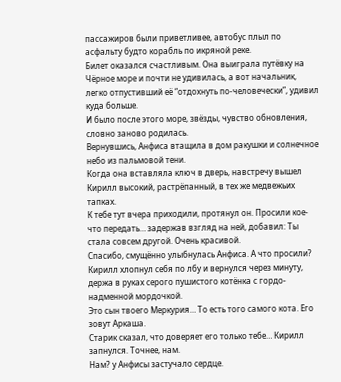пассажиров были приветливее, автобус плыл по асфальту будто корабль по икряной реке.
Билет оказался счастливым. Она выиграла путёвку на Чёрное море и почти не удивилась, а вот начальник, легко отпустивший её “отдохнуть по-человечески”, удивил куда больше.
И было после этого море, звёзды, чувство обновления, словно заново родилась.
Вернувшись, Анфиса втащила в дом ракушки и солнечное небо из пальмовой тени.
Когда она вставляла ключ в дверь, навстречу вышел Кирилл высокий, растрёпанный, в тех же медвежьих тапках.
К тебе тут вчера приходили, протянул он. Просили кое-что передать… задержав взгляд на ней, добавил: Ты стала совсем другой. Очень красивой.
Спасибо, смущённо улыбнулась Анфиса. А что просили?
Кирилл хлопнул себя по лбу и вернулся через минуту, держа в руках серого пушистого котёнка с гордо-надменной мордочкой.
Это сын твоего Меркурия… То есть того самого кота. Его зовут Аркаша.
Старик сказал, что доверяет его только тебе… Кирилл запнулся. Точнее, нам.
Нам? у Анфисы застучало сердце.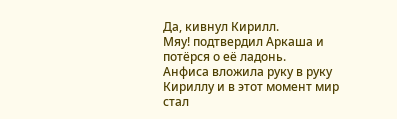Да, кивнул Кирилл.
Мяу! подтвердил Аркаша и потёрся о её ладонь.
Анфиса вложила руку в руку Кириллу и в этот момент мир стал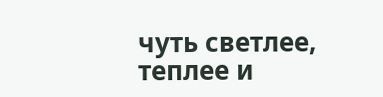чуть светлее, теплее и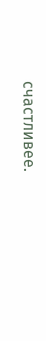счастливее.